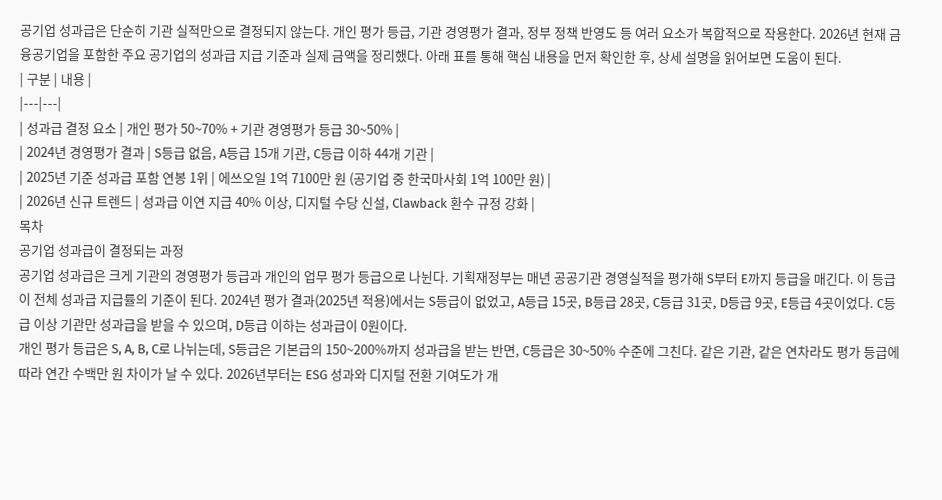공기업 성과급은 단순히 기관 실적만으로 결정되지 않는다. 개인 평가 등급, 기관 경영평가 결과, 정부 정책 반영도 등 여러 요소가 복합적으로 작용한다. 2026년 현재 금융공기업을 포함한 주요 공기업의 성과급 지급 기준과 실제 금액을 정리했다. 아래 표를 통해 핵심 내용을 먼저 확인한 후, 상세 설명을 읽어보면 도움이 된다.
| 구분 | 내용 |
|---|---|
| 성과급 결정 요소 | 개인 평가 50~70% + 기관 경영평가 등급 30~50% |
| 2024년 경영평가 결과 | S등급 없음, A등급 15개 기관, C등급 이하 44개 기관 |
| 2025년 기준 성과급 포함 연봉 1위 | 에쓰오일 1억 7100만 원 (공기업 중 한국마사회 1억 100만 원) |
| 2026년 신규 트렌드 | 성과급 이연 지급 40% 이상, 디지털 수당 신설, Clawback 환수 규정 강화 |
목차
공기업 성과급이 결정되는 과정
공기업 성과급은 크게 기관의 경영평가 등급과 개인의 업무 평가 등급으로 나뉜다. 기획재정부는 매년 공공기관 경영실적을 평가해 S부터 E까지 등급을 매긴다. 이 등급이 전체 성과급 지급률의 기준이 된다. 2024년 평가 결과(2025년 적용)에서는 S등급이 없었고, A등급 15곳, B등급 28곳, C등급 31곳, D등급 9곳, E등급 4곳이었다. C등급 이상 기관만 성과급을 받을 수 있으며, D등급 이하는 성과급이 0원이다.
개인 평가 등급은 S, A, B, C로 나뉘는데, S등급은 기본급의 150~200%까지 성과급을 받는 반면, C등급은 30~50% 수준에 그친다. 같은 기관, 같은 연차라도 평가 등급에 따라 연간 수백만 원 차이가 날 수 있다. 2026년부터는 ESG 성과와 디지털 전환 기여도가 개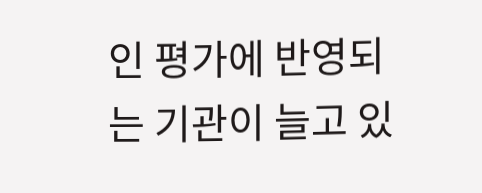인 평가에 반영되는 기관이 늘고 있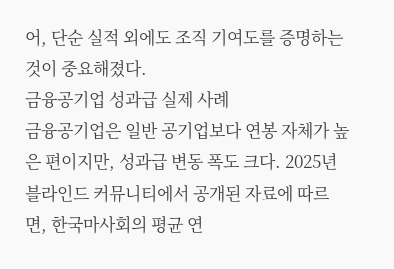어, 단순 실적 외에도 조직 기여도를 증명하는 것이 중요해졌다.
금융공기업 성과급 실제 사례
금융공기업은 일반 공기업보다 연봉 자체가 높은 편이지만, 성과급 변동 폭도 크다. 2025년 블라인드 커뮤니티에서 공개된 자료에 따르면, 한국마사회의 평균 연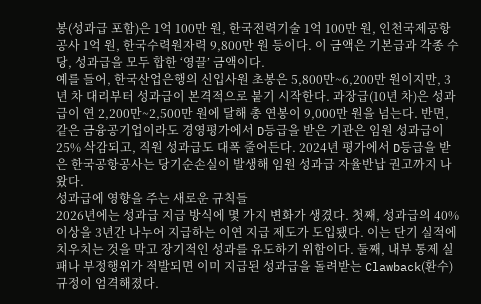봉(성과급 포함)은 1억 100만 원, 한국전력기술 1억 100만 원, 인천국제공항공사 1억 원, 한국수력원자력 9,800만 원 등이다. 이 금액은 기본급과 각종 수당, 성과급을 모두 합한 ‘영끌’ 금액이다.
예를 들어, 한국산업은행의 신입사원 초봉은 5,800만~6,200만 원이지만, 3년 차 대리부터 성과급이 본격적으로 붙기 시작한다. 과장급(10년 차)은 성과급이 연 2,200만~2,500만 원에 달해 총 연봉이 9,000만 원을 넘는다. 반면, 같은 금융공기업이라도 경영평가에서 D등급을 받은 기관은 임원 성과급이 25% 삭감되고, 직원 성과급도 대폭 줄어든다. 2024년 평가에서 D등급을 받은 한국공항공사는 당기순손실이 발생해 임원 성과급 자율반납 권고까지 나왔다.
성과급에 영향을 주는 새로운 규칙들
2026년에는 성과급 지급 방식에 몇 가지 변화가 생겼다. 첫째, 성과급의 40% 이상을 3년간 나누어 지급하는 이연 지급 제도가 도입됐다. 이는 단기 실적에 치우치는 것을 막고 장기적인 성과를 유도하기 위함이다. 둘째, 내부 통제 실패나 부정행위가 적발되면 이미 지급된 성과급을 돌려받는 Clawback(환수) 규정이 엄격해졌다.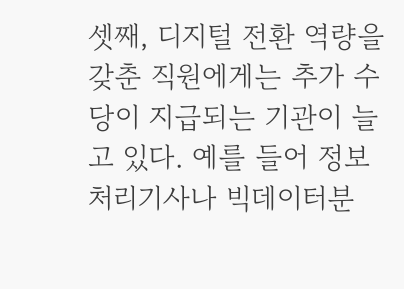셋째, 디지털 전환 역량을 갖춘 직원에게는 추가 수당이 지급되는 기관이 늘고 있다. 예를 들어 정보처리기사나 빅데이터분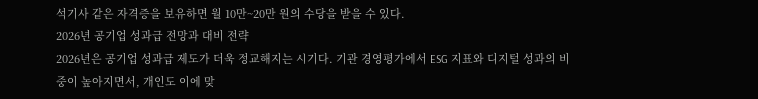석기사 같은 자격증을 보유하면 월 10만~20만 원의 수당을 받을 수 있다.
2026년 공기업 성과급 전망과 대비 전략
2026년은 공기업 성과급 제도가 더욱 정교해지는 시기다. 기관 경영평가에서 ESG 지표와 디지털 성과의 비중이 높아지면서, 개인도 이에 맞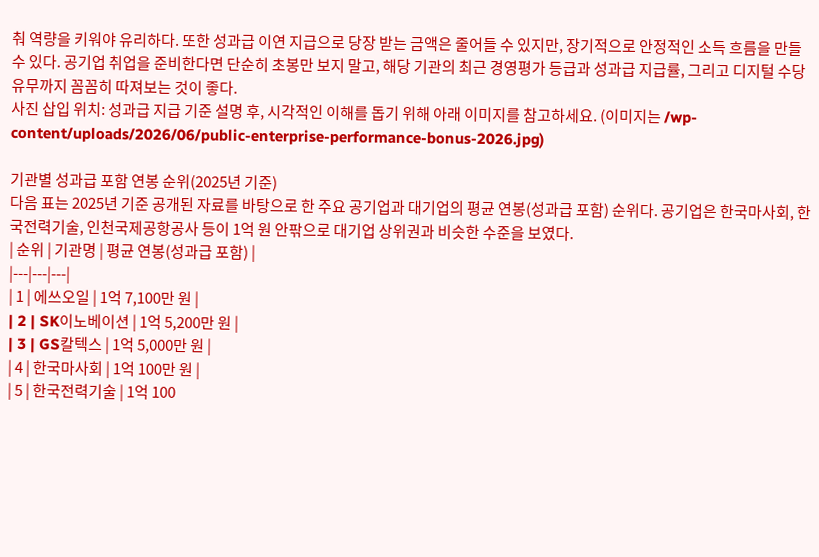춰 역량을 키워야 유리하다. 또한 성과급 이연 지급으로 당장 받는 금액은 줄어들 수 있지만, 장기적으로 안정적인 소득 흐름을 만들 수 있다. 공기업 취업을 준비한다면 단순히 초봉만 보지 말고, 해당 기관의 최근 경영평가 등급과 성과급 지급률, 그리고 디지털 수당 유무까지 꼼꼼히 따져보는 것이 좋다.
사진 삽입 위치: 성과급 지급 기준 설명 후, 시각적인 이해를 돕기 위해 아래 이미지를 참고하세요. (이미지는 /wp-content/uploads/2026/06/public-enterprise-performance-bonus-2026.jpg)

기관별 성과급 포함 연봉 순위(2025년 기준)
다음 표는 2025년 기준 공개된 자료를 바탕으로 한 주요 공기업과 대기업의 평균 연봉(성과급 포함) 순위다. 공기업은 한국마사회, 한국전력기술, 인천국제공항공사 등이 1억 원 안팎으로 대기업 상위권과 비슷한 수준을 보였다.
| 순위 | 기관명 | 평균 연봉(성과급 포함) |
|---|---|---|
| 1 | 에쓰오일 | 1억 7,100만 원 |
| 2 | SK이노베이션 | 1억 5,200만 원 |
| 3 | GS칼텍스 | 1억 5,000만 원 |
| 4 | 한국마사회 | 1억 100만 원 |
| 5 | 한국전력기술 | 1억 100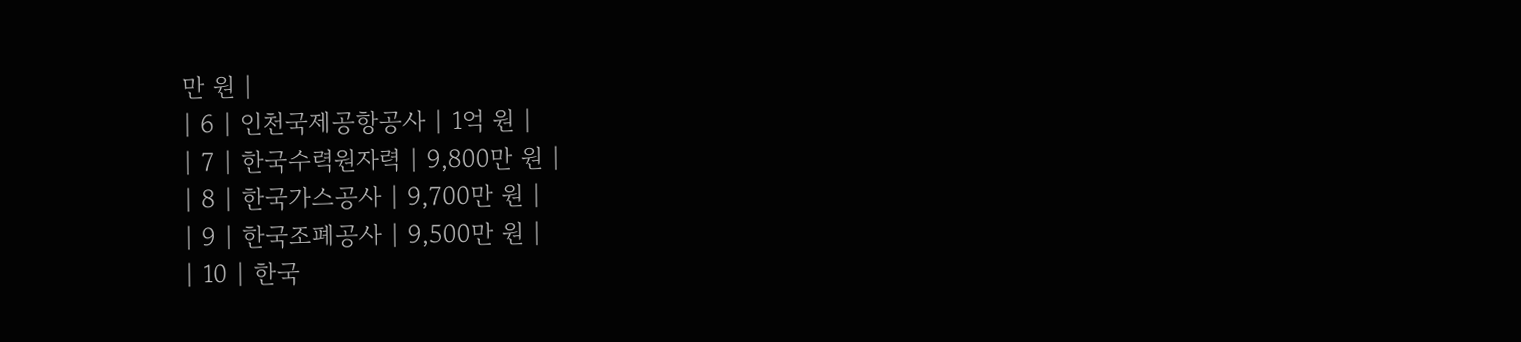만 원 |
| 6 | 인천국제공항공사 | 1억 원 |
| 7 | 한국수력원자력 | 9,800만 원 |
| 8 | 한국가스공사 | 9,700만 원 |
| 9 | 한국조폐공사 | 9,500만 원 |
| 10 | 한국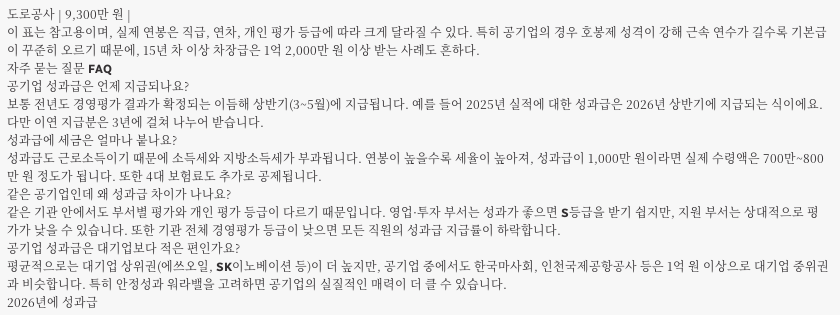도로공사 | 9,300만 원 |
이 표는 참고용이며, 실제 연봉은 직급, 연차, 개인 평가 등급에 따라 크게 달라질 수 있다. 특히 공기업의 경우 호봉제 성격이 강해 근속 연수가 길수록 기본급이 꾸준히 오르기 때문에, 15년 차 이상 차장급은 1억 2,000만 원 이상 받는 사례도 흔하다.
자주 묻는 질문 FAQ
공기업 성과급은 언제 지급되나요?
보통 전년도 경영평가 결과가 확정되는 이듬해 상반기(3~5월)에 지급됩니다. 예를 들어 2025년 실적에 대한 성과급은 2026년 상반기에 지급되는 식이에요. 다만 이연 지급분은 3년에 걸쳐 나누어 받습니다.
성과급에 세금은 얼마나 붙나요?
성과급도 근로소득이기 때문에 소득세와 지방소득세가 부과됩니다. 연봉이 높을수록 세율이 높아져, 성과급이 1,000만 원이라면 실제 수령액은 700만~800만 원 정도가 됩니다. 또한 4대 보험료도 추가로 공제됩니다.
같은 공기업인데 왜 성과급 차이가 나나요?
같은 기관 안에서도 부서별 평가와 개인 평가 등급이 다르기 때문입니다. 영업·투자 부서는 성과가 좋으면 S등급을 받기 쉽지만, 지원 부서는 상대적으로 평가가 낮을 수 있습니다. 또한 기관 전체 경영평가 등급이 낮으면 모든 직원의 성과급 지급률이 하락합니다.
공기업 성과급은 대기업보다 적은 편인가요?
평균적으로는 대기업 상위권(에쓰오일, SK이노베이션 등)이 더 높지만, 공기업 중에서도 한국마사회, 인천국제공항공사 등은 1억 원 이상으로 대기업 중위권과 비슷합니다. 특히 안정성과 워라밸을 고려하면 공기업의 실질적인 매력이 더 클 수 있습니다.
2026년에 성과급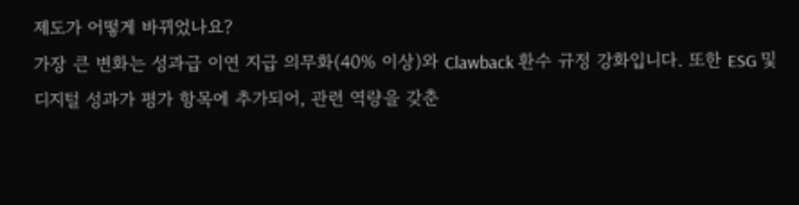제도가 어떻게 바뀌었나요?
가장 큰 변화는 성과급 이연 지급 의무화(40% 이상)와 Clawback 환수 규정 강화입니다. 또한 ESG 및 디지털 성과가 평가 항목에 추가되어, 관련 역량을 갖춘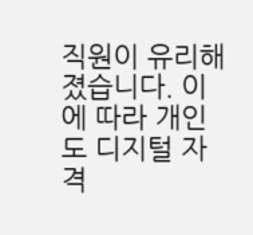직원이 유리해졌습니다. 이에 따라 개인도 디지털 자격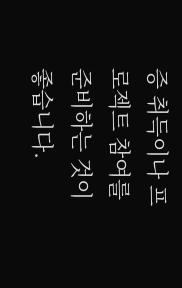증 취득이나 프로젝트 참여를 준비하는 것이 좋습니다.